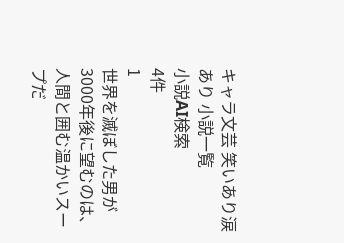キャラ文芸 笑いあり涙あり 小説一覧
小説AI検索
4件
1
世界を滅ぼした男が3000年後に望むのは、人間と囲む温かいスープだ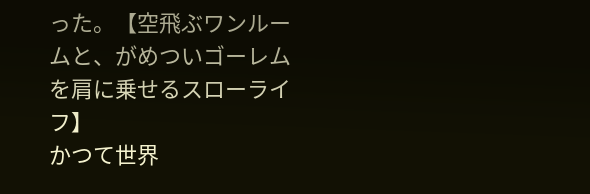った。【空飛ぶワンルームと、がめついゴーレムを肩に乗せるスローライフ】
かつて世界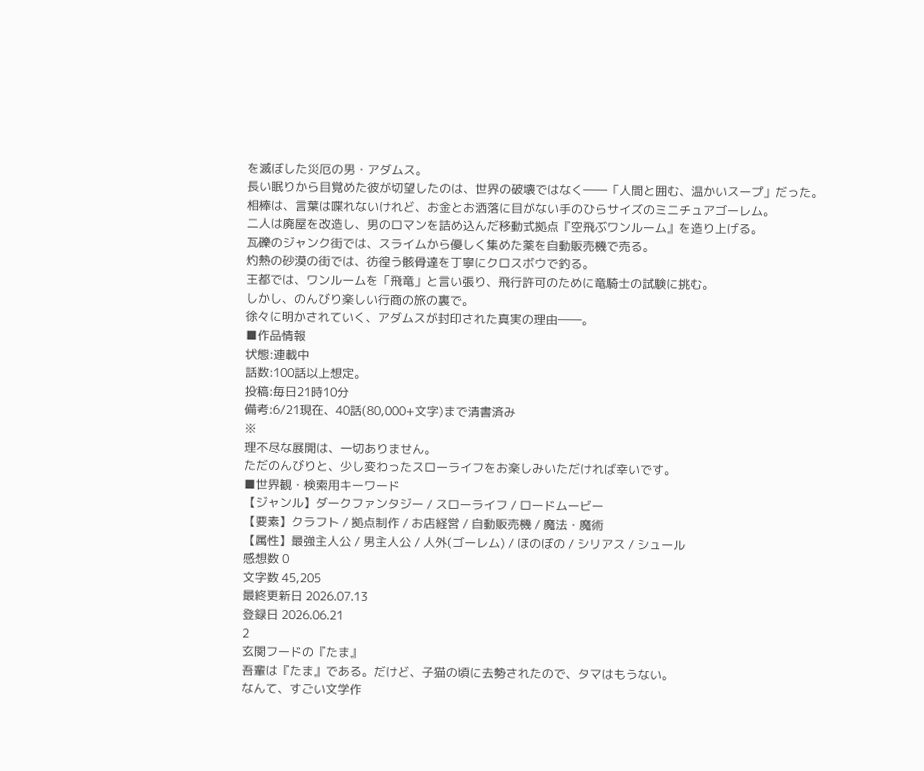を滅ぼした災厄の男・アダムス。
長い眠りから目覚めた彼が切望したのは、世界の破壊ではなく――「人間と囲む、温かいスープ」だった。
相棒は、言葉は喋れないけれど、お金とお洒落に目がない手のひらサイズのミニチュアゴーレム。
二人は廃屋を改造し、男のロマンを詰め込んだ移動式拠点『空飛ぶワンルーム』を造り上げる。
瓦礫のジャンク街では、スライムから優しく集めた薬を自動販売機で売る。
灼熱の砂漠の街では、彷徨う骸骨達を丁寧にクロスボウで釣る。
王都では、ワンルームを「飛竜」と言い張り、飛行許可のために竜騎士の試験に挑む。
しかし、のんびり楽しい行商の旅の裏で。
徐々に明かされていく、アダムスが封印された真実の理由――。
■作品情報
状態:連載中
話数:100話以上想定。
投稿:毎日21時10分
備考:6/21現在、40話(80,000+文字)まで清書済み
※
理不尽な展開は、一切ありません。
ただのんびりと、少し変わったスローライフをお楽しみいただければ幸いです。
■世界観・検索用キーワード
【ジャンル】ダークファンタジー / スローライフ / ロードムービー
【要素】クラフト / 拠点制作 / お店経営 / 自動販売機 / 魔法・魔術
【属性】最強主人公 / 男主人公 / 人外(ゴーレム) / ほのぼの / シリアス / シュール
感想数 0
文字数 45,205
最終更新日 2026.07.13
登録日 2026.06.21
2
玄関フードの『たま』
吾輩は『たま』である。だけど、子猫の頃に去勢されたので、タマはもうない。
なんて、すごい文学作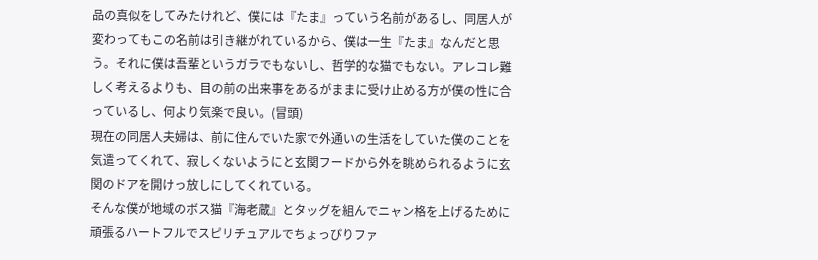品の真似をしてみたけれど、僕には『たま』っていう名前があるし、同居人が変わってもこの名前は引き継がれているから、僕は一生『たま』なんだと思う。それに僕は吾輩というガラでもないし、哲学的な猫でもない。アレコレ難しく考えるよりも、目の前の出来事をあるがままに受け止める方が僕の性に合っているし、何より気楽で良い。(冒頭)
現在の同居人夫婦は、前に住んでいた家で外通いの生活をしていた僕のことを気遣ってくれて、寂しくないようにと玄関フードから外を眺められるように玄関のドアを開けっ放しにしてくれている。
そんな僕が地域のボス猫『海老蔵』とタッグを組んでニャン格を上げるために頑張るハートフルでスピリチュアルでちょっぴりファ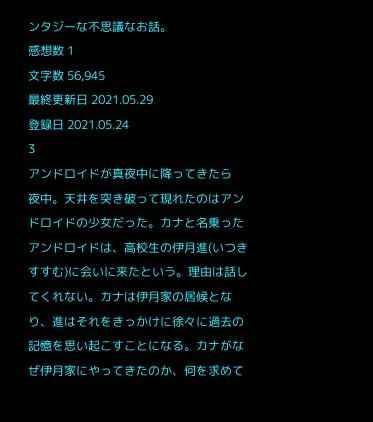ンタジーな不思議なお話。
感想数 1
文字数 56,945
最終更新日 2021.05.29
登録日 2021.05.24
3
アンドロイドが真夜中に降ってきたら
夜中。天井を突き破って現れたのはアンドロイドの少女だった。カナと名乗ったアンドロイドは、高校生の伊月進(いつきすすむ)に会いに来たという。理由は話してくれない。カナは伊月家の居候となり、進はそれをきっかけに徐々に過去の記憶を思い起こすことになる。カナがなぜ伊月家にやってきたのか、何を求めて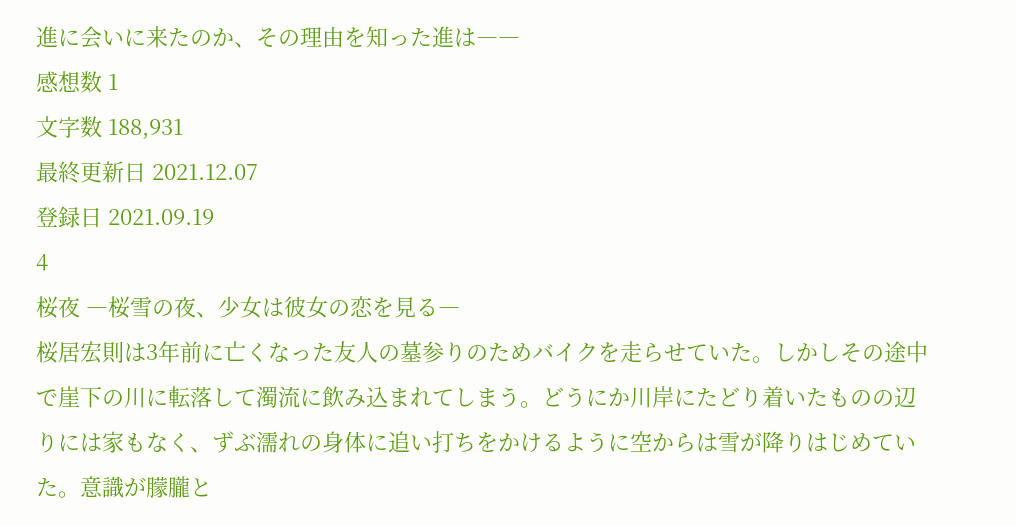進に会いに来たのか、その理由を知った進は――
感想数 1
文字数 188,931
最終更新日 2021.12.07
登録日 2021.09.19
4
桜夜 ―桜雪の夜、少女は彼女の恋を見る―
桜居宏則は3年前に亡くなった友人の墓参りのためバイクを走らせていた。しかしその途中で崖下の川に転落して濁流に飲み込まれてしまう。どうにか川岸にたどり着いたものの辺りには家もなく、ずぶ濡れの身体に追い打ちをかけるように空からは雪が降りはじめていた。意識が朦朧と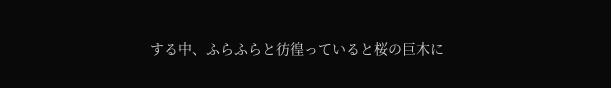する中、ふらふらと彷徨っていると桜の巨木に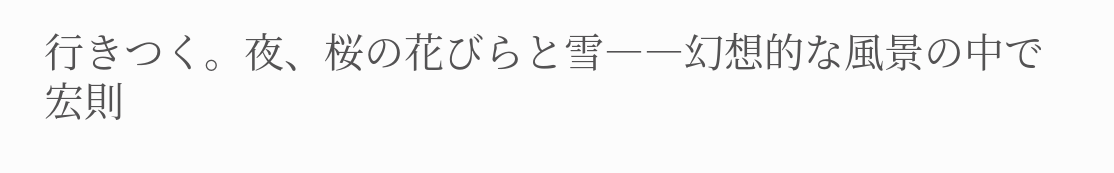行きつく。夜、桜の花びらと雪――幻想的な風景の中で宏則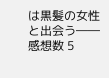は黒髪の女性と出会う――
感想数 5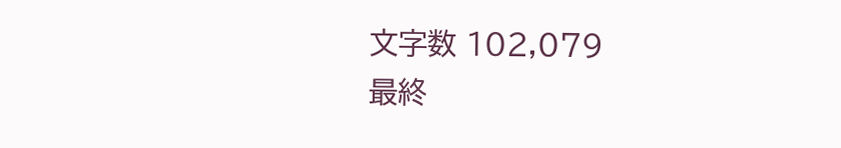文字数 102,079
最終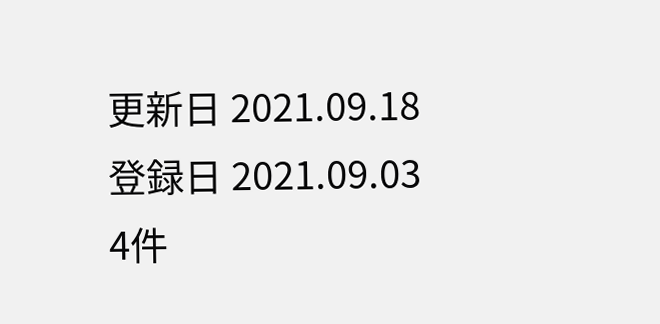更新日 2021.09.18
登録日 2021.09.03
4件